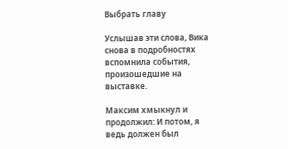Выбрать главу

Услышав эти слова, Вика снова в подробностях вспомнила события, произошедшие на выставке.

Максим хмыкнул и продолжил: И потом, я ведь должен был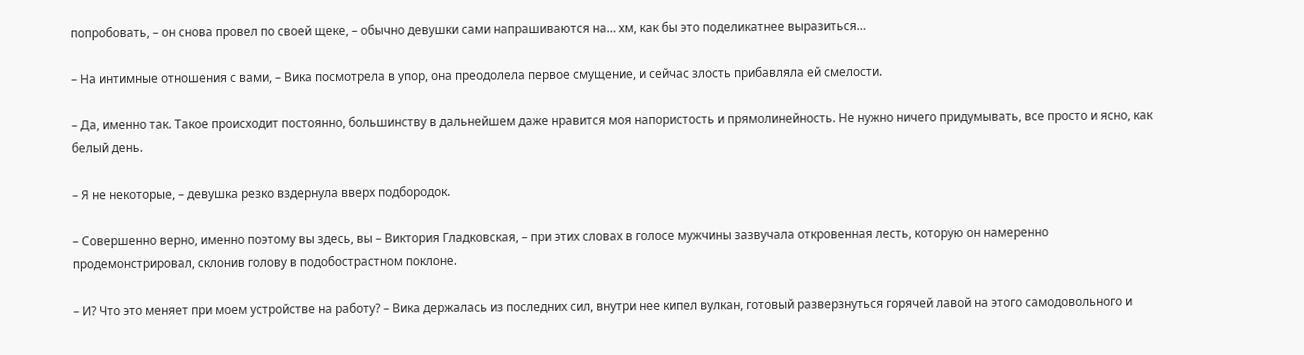попробовать, – он снова провел по своей щеке, – обычно девушки сами напрашиваются на… хм, как бы это поделикатнее выразиться…

– На интимные отношения с вами, – Вика посмотрела в упор, она преодолела первое смущение, и сейчас злость прибавляла ей смелости.

– Да, именно так. Такое происходит постоянно, большинству в дальнейшем даже нравится моя напористость и прямолинейность. Не нужно ничего придумывать, все просто и ясно, как белый день.

– Я не некоторые, – девушка резко вздернула вверх подбородок.

– Совершенно верно, именно поэтому вы здесь, вы – Виктория Гладковская, – при этих словах в голосе мужчины зазвучала откровенная лесть, которую он намеренно продемонстрировал, склонив голову в подобострастном поклоне.

– И? Что это меняет при моем устройстве на работу? – Вика держалась из последних сил, внутри нее кипел вулкан, готовый разверзнуться горячей лавой на этого самодовольного и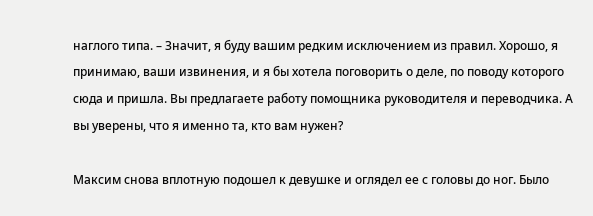наглого типа. – Значит, я буду вашим редким исключением из правил. Хорошо, я принимаю, ваши извинения, и я бы хотела поговорить о деле, по поводу которого сюда и пришла. Вы предлагаете работу помощника руководителя и переводчика. А вы уверены, что я именно та, кто вам нужен?

Максим снова вплотную подошел к девушке и оглядел ее с головы до ног. Было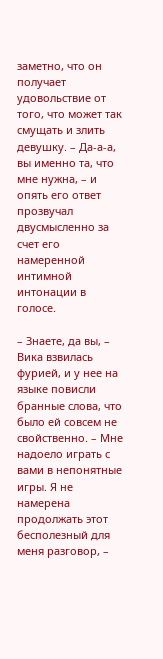заметно, что он получает удовольствие от того, что может так смущать и злить девушку. – Да-а-а, вы именно та, что мне нужна, – и опять его ответ прозвучал двусмысленно за счет его намеренной интимной интонации в голосе.

– Знаете, да вы, – Вика взвилась фурией, и у нее на языке повисли бранные слова, что было ей совсем не свойственно. – Мне надоело играть с вами в непонятные игры. Я не намерена продолжать этот бесполезный для меня разговор, –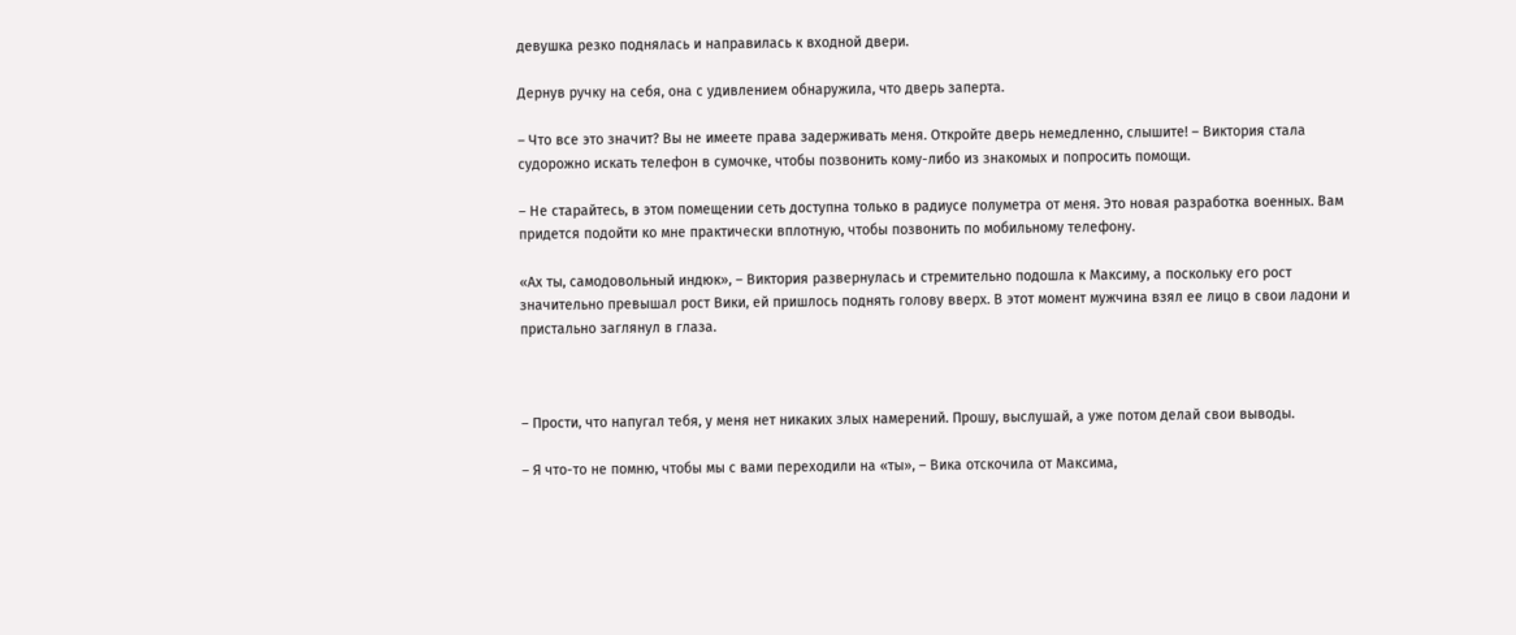девушка резко поднялась и направилась к входной двери.

Дернув ручку на себя, она с удивлением обнаружила, что дверь заперта.

– Что все это значит? Вы не имеете права задерживать меня. Откройте дверь немедленно, слышите! – Виктория стала судорожно искать телефон в сумочке, чтобы позвонить кому-либо из знакомых и попросить помощи.

– Не старайтесь, в этом помещении сеть доступна только в радиусе полуметра от меня. Это новая разработка военных. Вам придется подойти ко мне практически вплотную, чтобы позвонить по мобильному телефону.

«Ах ты, самодовольный индюк», – Виктория развернулась и стремительно подошла к Максиму, а поскольку его рост значительно превышал рост Вики, ей пришлось поднять голову вверх. В этот момент мужчина взял ее лицо в свои ладони и пристально заглянул в глаза.



– Прости, что напугал тебя, у меня нет никаких злых намерений. Прошу, выслушай, а уже потом делай свои выводы.

– Я что-то не помню, чтобы мы с вами переходили на «ты», – Вика отскочила от Максима,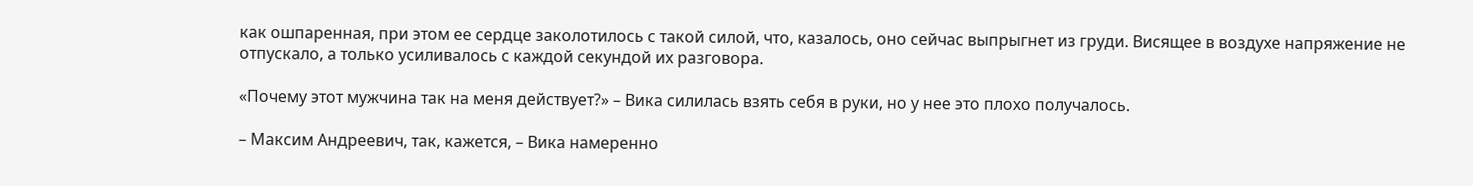как ошпаренная, при этом ее сердце заколотилось с такой силой, что, казалось, оно сейчас выпрыгнет из груди. Висящее в воздухе напряжение не отпускало, а только усиливалось с каждой секундой их разговора.

«Почему этот мужчина так на меня действует?» – Вика силилась взять себя в руки, но у нее это плохо получалось.

– Максим Андреевич, так, кажется, – Вика намеренно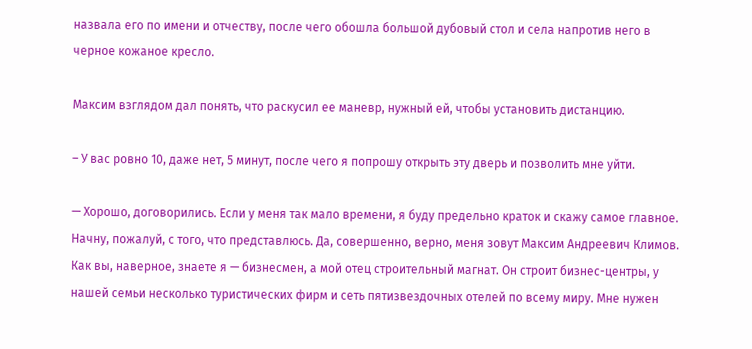назвала его по имени и отчеству, после чего обошла большой дубовый стол и села напротив него в черное кожаное кресло.

Максим взглядом дал понять, что раскусил ее маневр, нужный ей, чтобы установить дистанцию.

– У вас ровно 10, даже нет, 5 минут, после чего я попрошу открыть эту дверь и позволить мне уйти.

— Хорошо, договорились. Если у меня так мало времени, я буду предельно краток и скажу самое главное. Начну, пожалуй, с того, что представлюсь. Да, совершенно, верно, меня зовут Максим Андреевич Климов. Как вы, наверное, знаете я — бизнесмен, а мой отец строительный магнат. Он строит бизнес-центры, у нашей семьи несколько туристических фирм и сеть пятизвездочных отелей по всему миру. Мне нужен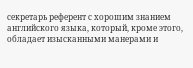секретарь референт с хорошим знанием английского языка, который, кроме этого, обладает изысканными манерами и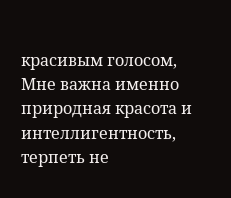красивым голосом, Мне важна именно природная красота и интеллигентность, терпеть не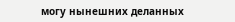могу нынешних деланных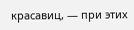красавиц, — при этих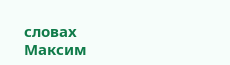словах Максим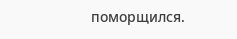поморщился.